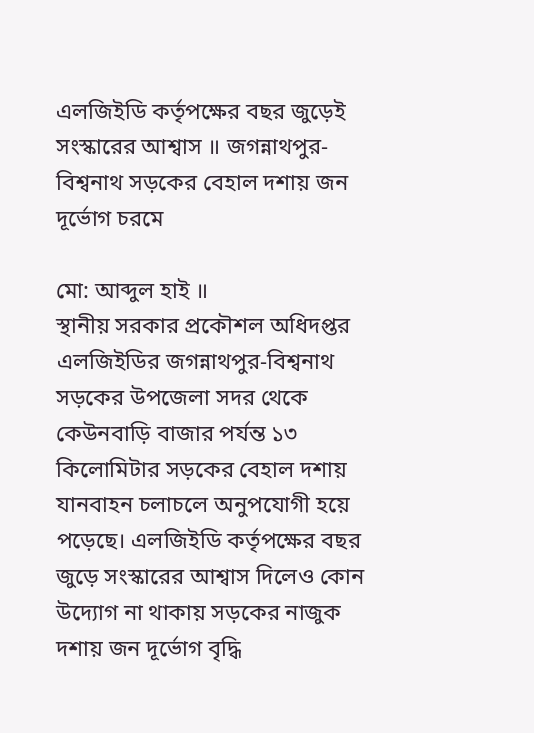এলজিইডি কর্তৃপক্ষের বছর জুড়েই সংস্কারের আশ্বাস ॥ জগন্নাথপুর-বিশ্বনাথ সড়কের বেহাল দশায় জন দূর্ভোগ চরমে

মো: আব্দুল হাই ॥
স্থানীয় সরকার প্রকৌশল অধিদপ্তর এলজিইডির জগন্নাথপুর-বিশ্বনাথ সড়কের উপজেলা সদর থেকে কেউনবাড়ি বাজার পর্যন্ত ১৩ কিলোমিটার সড়কের বেহাল দশায় যানবাহন চলাচলে অনুপযোগী হয়ে পড়েছে। এলজিইডি কর্তৃপক্ষের বছর জুড়ে সংস্কারের আশ্বাস দিলেও কোন উদ্যোগ না থাকায় সড়কের নাজুক দশায় জন দূর্ভোগ বৃদ্ধি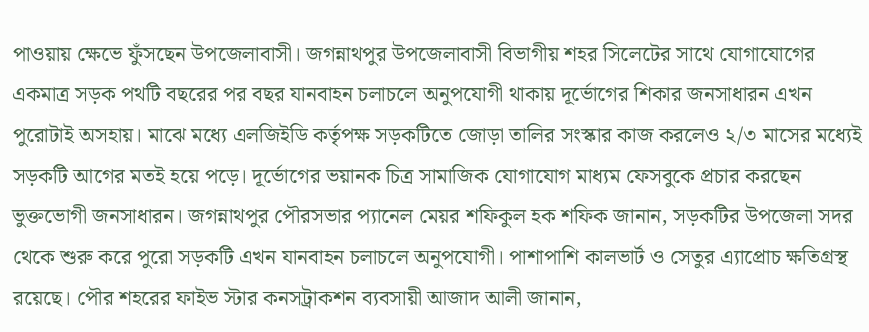পাওয়ায় ক্ষেভে ফুঁসছেন উপজেলাবাসী। জগন্নাথপুর উপজেলাবাসী বিভাগীয় শহর সিলেটের সাথে যোগাযোগের একমাত্র সড়ক পথটি বছরের পর বছর যানবাহন চলাচলে অনুপযোগী থাকায় দূর্ভোগের শিকার জনসাধারন এখন পুরোটাই অসহায়। মাঝে মধ্যে এলজিইডি কর্তৃপক্ষ সড়কটিতে জোড়া তালির সংস্কার কাজ করলেও ২/৩ মাসের মধ্যেই সড়কটি আগের মতই হয়ে পড়ে। দূর্ভোগের ভয়ানক চিত্র সামাজিক যোগাযোগ মাধ্যম ফেসবুকে প্রচার করছেন ভুক্তভোগী জনসাধারন। জগন্নাথপুর পৌরসভার প্যানেল মেয়র শফিকুল হক শফিক জানান, সড়কটির উপজেলা সদর থেকে শুরু করে পুরো সড়কটি এখন যানবাহন চলাচলে অনুপযোগী। পাশাপাশি কালভার্ট ও সেতুর এ্যাপ্রোচ ক্ষতিগ্রস্থ রয়েছে। পৌর শহরের ফাইভ স্টার কনসট্রাকশন ব্যবসায়ী আজাদ আলী জানান,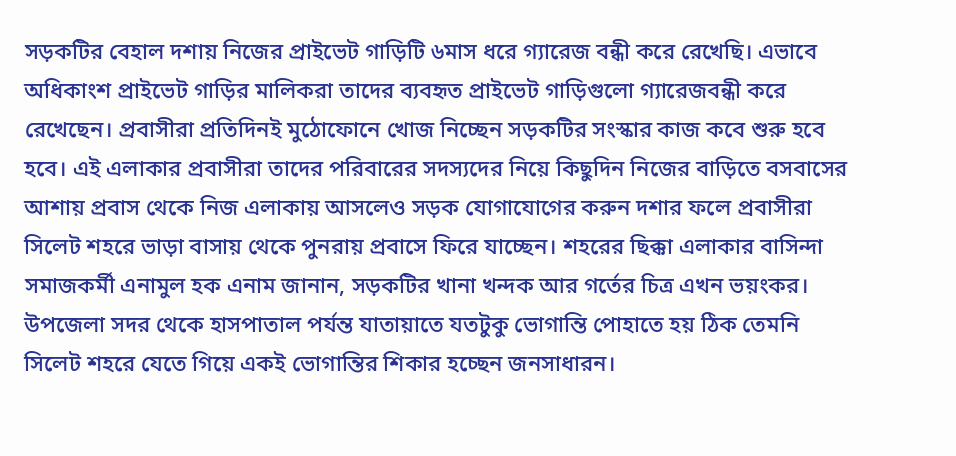সড়কটির বেহাল দশায় নিজের প্রাইভেট গাড়িটি ৬মাস ধরে গ্যারেজ বন্ধী করে রেখেছি। এভাবে অধিকাংশ প্রাইভেট গাড়ির মালিকরা তাদের ব্যবহৃত প্রাইভেট গাড়িগুলো গ্যারেজবন্ধী করে রেখেছেন। প্রবাসীরা প্রতিদিনই মুঠোফোনে খোজ নিচ্ছেন সড়কটির সংস্কার কাজ কবে শুরু হবে হবে। এই এলাকার প্রবাসীরা তাদের পরিবারের সদস্যদের নিয়ে কিছুদিন নিজের বাড়িতে বসবাসের আশায় প্রবাস থেকে নিজ এলাকায় আসলেও সড়ক যোগাযোগের করুন দশার ফলে প্রবাসীরা সিলেট শহরে ভাড়া বাসায় থেকে পুনরায় প্রবাসে ফিরে যাচ্ছেন। শহরের ছিক্কা এলাকার বাসিন্দা সমাজকর্মী এনামুল হক এনাম জানান, সড়কটির খানা খন্দক আর গর্তের চিত্র এখন ভয়ংকর। উপজেলা সদর থেকে হাসপাতাল পর্যন্ত যাতায়াতে যতটুকু ভোগান্তি পোহাতে হয় ঠিক তেমনি সিলেট শহরে যেতে গিয়ে একই ভোগান্তির শিকার হচ্ছেন জনসাধারন।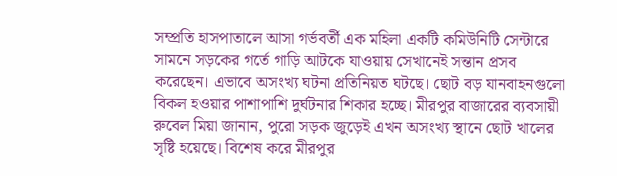সম্প্রতি হাসপাতালে আসা গর্ভবর্তী এক মহিলা একটি কমিউনিটি সেন্টারে সামনে সড়কের গর্তে গাড়ি আটকে যাওয়ায় সেখানেই সন্তান প্রসব করেছেন। এভাবে অসংখ্য ঘটনা প্রতিনিয়ত ঘটছে। ছোট বড় যানবাহনগুলো বিকল হওয়ার পাশাপাশি দুর্ঘটনার শিকার হচ্ছে। মীরপুর বাজারের ব্যবসায়ী রুবেল মিয়া জানান, পুরো সড়ক জুড়েই এখন অসংখ্য স্থানে ছোট খালের সৃষ্টি হয়েছে। বিশেষ করে মীরপুর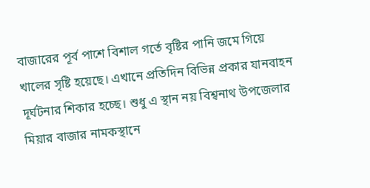বাজারের পূর্ব পাশে বিশাল গর্তে বৃষ্টির পানি জমে গিয়ে খালের সৃষ্টি হয়েছে। এখানে প্রতিদিন বিভিন্ন প্রকার যানবাহন দূর্ঘটনার শিকার হচ্ছে। শুধু এ স্থান নয় বিশ্বনাথ উপজেলার মিয়ার বাজার নামকস্থানে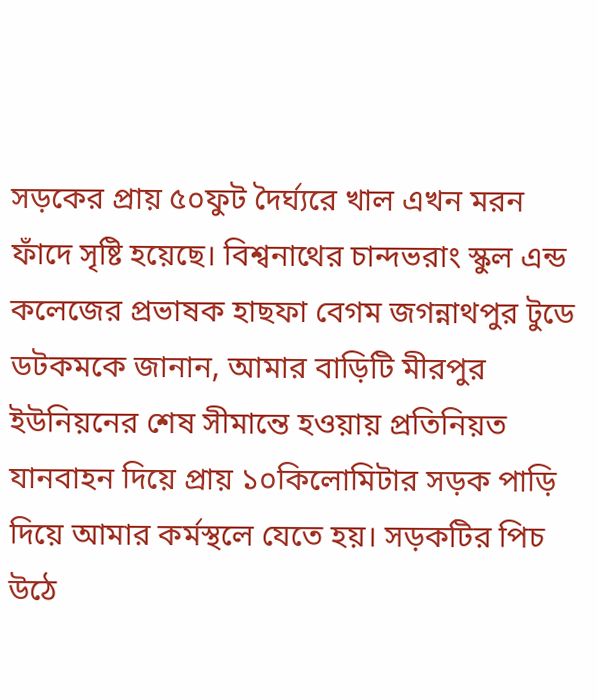সড়কের প্রায় ৫০ফুট দৈর্ঘ্যরে খাল এখন মরন ফাঁদে সৃষ্টি হয়েছে। বিশ্বনাথের চান্দভরাং স্কুল এন্ড কলেজের প্রভাষক হাছফা বেগম জগন্নাথপুর টুডে ডটকমকে জানান, আমার বাড়িটি মীরপুর ইউনিয়নের শেষ সীমান্তে হওয়ায় প্রতিনিয়ত যানবাহন দিয়ে প্রায় ১০কিলোমিটার সড়ক পাড়ি দিয়ে আমার কর্মস্থলে যেতে হয়। সড়কটির পিচ উঠে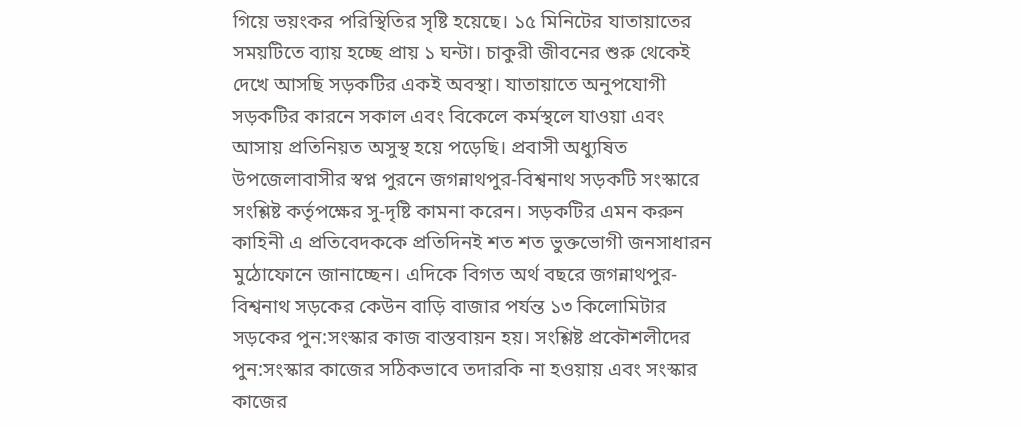গিয়ে ভয়ংকর পরিস্থিতির সৃষ্টি হয়েছে। ১৫ মিনিটের যাতায়াতের সময়টিতে ব্যায় হচ্ছে প্রায় ১ ঘন্টা। চাকুরী জীবনের শুরু থেকেই দেখে আসছি সড়কটির একই অবস্থা। যাতায়াতে অনুপযোগী সড়কটির কারনে সকাল এবং বিকেলে কর্মস্থলে যাওয়া এবং আসায় প্রতিনিয়ত অসুস্থ হয়ে পড়েছি। প্রবাসী অধ্যুষিত উপজেলাবাসীর স্বপ্ন পুরনে জগন্নাথপুর-বিশ্বনাথ সড়কটি সংস্কারে সংশ্লিষ্ট কর্তৃপক্ষের সু-দৃষ্টি কামনা করেন। সড়কটির এমন করুন কাহিনী এ প্রতিবেদককে প্রতিদিনই শত শত ভুক্তভোগী জনসাধারন মুঠোফোনে জানাচ্ছেন। এদিকে বিগত অর্থ বছরে জগন্নাথপুর-বিশ্বনাথ সড়কের কেউন বাড়ি বাজার পর্যন্ত ১৩ কিলোমিটার সড়কের পুন:সংস্কার কাজ বাস্তবায়ন হয়। সংশ্লিষ্ট প্রকৌশলীদের পুন:সংস্কার কাজের সঠিকভাবে তদারকি না হওয়ায় এবং সংস্কার কাজের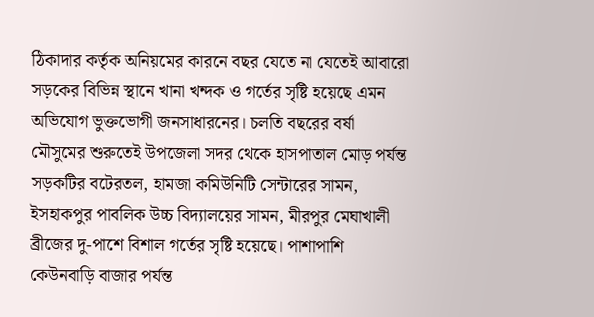ঠিকাদার কর্তৃক অনিয়মের কারনে বছর যেতে না যেতেই আবারো সড়কের বিভিন্ন স্থানে খানা খন্দক ও গর্তের সৃষ্টি হয়েছে এমন অভিযোগ ভুক্তভোগী জনসাধারনের। চলতি বছরের বর্ষা মৌসুমের শুরুতেই উপজেলা সদর থেকে হাসপাতাল মোড় পর্যন্ত সড়কটির বটেরতল, হামজা কমিউনিটি সেন্টারের সামন, ইসহাকপুর পাবলিক উচ্চ বিদ্যালয়ের সামন, মীরপুর মেঘাখালী ব্রীজের দু-পাশে বিশাল গর্তের সৃষ্টি হয়েছে। পাশাপাশি কেউনবাড়ি বাজার পর্যন্ত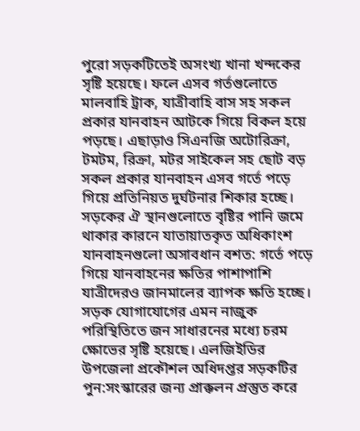পুরো সড়কটিতেই অসংখ্য খানা খন্দকের সৃষ্টি হয়েছে। ফলে এসব গর্তগুলোতে মালবাহি ট্রাক, যাত্রীবাহি বাস সহ সকল প্রকার যানবাহন আটকে গিয়ে বিকল হয়ে পড়ছে। এছাড়াও সিএনজি অটোরিক্রা, টমটম, রিক্রা, মটর সাইকেল সহ ছোট বড় সকল প্রকার যানবাহন এসব গর্তে পড়ে গিয়ে প্রতিনিয়ত দুর্ঘটনার শিকার হচ্ছে। সড়কের ঐ স্থানগুলোতে বৃষ্টির পানি জমে থাকার কারনে যাতায়াতকৃত অধিকাংশ যানবাহনগুলো অসাবধান বশত: গর্তে পড়ে গিয়ে যানবাহনের ক্ষতির পাশাপাশি যাত্রীদেরও জানমালের ব্যাপক ক্ষতি হচ্ছে। সড়ক যোগাযোগের এমন নাজুক পরিস্থিতিতে জন সাধারনের মধ্যে চরম ক্ষোভের সৃষ্টি হয়েছে। এলজিইডির উপজেলা প্রকৌশল অধিদপ্তর সড়কটির পুন:সংস্কারের জন্য প্রাক্কলন প্রস্তুত করে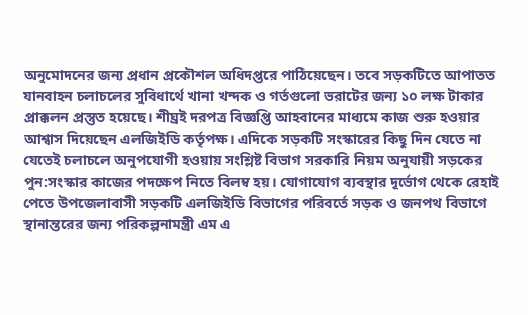অনুমোদনের জন্য প্রধান প্রকৌশল অধিদপ্তরে পাঠিয়েছেন। তবে সড়কটিতে আপাতত যানবাহন চলাচলের সুবিধার্থে খানা খন্দক ও গর্তগুলো ভরাটের জন্য ১০ লক্ষ টাকার প্রাক্কলন প্রস্তুত হয়েছে। শীঘ্রই দরপত্র বিজ্ঞপ্তি আহবানের মাধ্যমে কাজ শুরু হওয়ার আশ্বাস দিয়েছেন এলজিইডি কর্তৃপক্ষ। এদিকে সড়কটি সংস্কারের কিছু দিন যেতে না যেতেই চলাচলে অনুপযোগী হওয়ায় সংশ্লিষ্ট বিভাগ সরকারি নিয়ম অনুযায়ী সড়কের পুন:সংস্কার কাজের পদক্ষেপ নিতে বিলম্ব হয়। যোগাযোগ ব্যবস্থার দূর্ভোগ থেকে রেহাই পেতে উপজেলাবাসী সড়কটি এলজিইডি বিভাগের পরিবর্তে সড়ক ও জনপথ বিভাগে স্থানান্তরের জন্য পরিকল্পনামন্ত্রী এম এ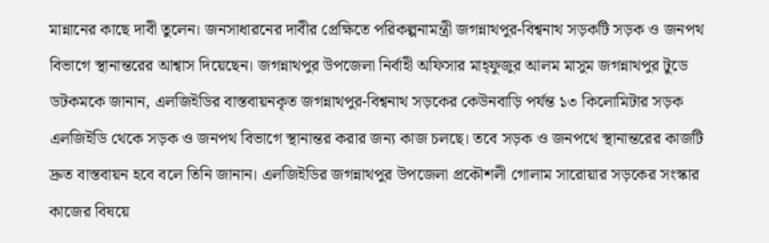মান্নানের কাছে দাবী তুলেন। জনসাধারনের দাবীর প্রেক্ষিতে পরিকল্পনামন্ত্রী জগন্নাথপুর-বিশ্বনাথ সড়কটি সড়ক ও জনপথ বিভাগে স্থানান্তরের আশ্বাস দিয়েছেন। জগন্নাথপুর উপজেলা নির্বাহী অফিসার মাহ্ফুজুর আলম মাসুম জগন্নাথপুর টুডে ডটকমকে জানান, এলজিইডির বাস্তবায়নকৃত জগন্নাথপুর-বিশ্বনাথ সড়কের কেউনবাড়ি পর্যন্ত ১৩ কিলোমিটার সড়ক এলজিইডি থেকে সড়ক ও জনপথ বিভাগে স্থানান্তর করার জন্য কাজ চলছে। তবে সড়ক ও জনপথে স্থানান্তরের কাজটি দ্রুত বাস্তবায়ন হবে বলে তিনি জানান। এলজিইডির জগন্নাথপুর উপজেলা প্রকৌশলী গোলাম সারোয়ার সড়কের সংস্কার কাজের বিষয়ে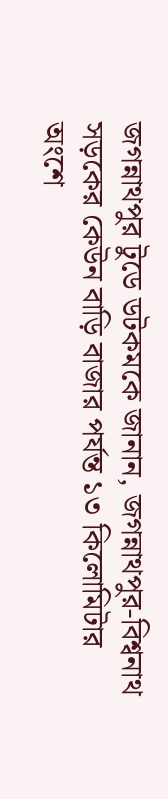জগন্নাথপুর টুডে ডটকমকে জানান, জগন্নাথপুর-বিশ্বনাথ সড়কের কেউন বাড়ি বাজার পর্যন্ত ১৩ কিলোমিটার অংশে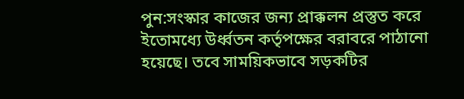পুন:সংস্কার কাজের জন্য প্রাক্কলন প্রস্তুত করে ইতোমধ্যে উর্ধ্বতন কর্তৃপক্ষের বরাবরে পাঠানো হয়েছে। তবে সাময়িকভাবে সড়কটির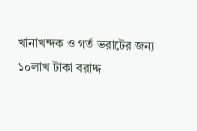খানাখন্দক ও গর্ত ভরাটের জন্য ১০লাখ টাকা বরাদ্দ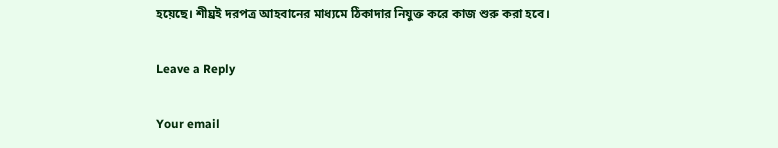হয়েছে। শীঘ্রই দরপত্র আহবানের মাধ্যমে ঠিকাদার নিযুক্ত করে কাজ শুরু করা হবে।

Leave a Reply

Your email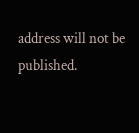address will not be published.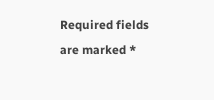Required fields are marked *